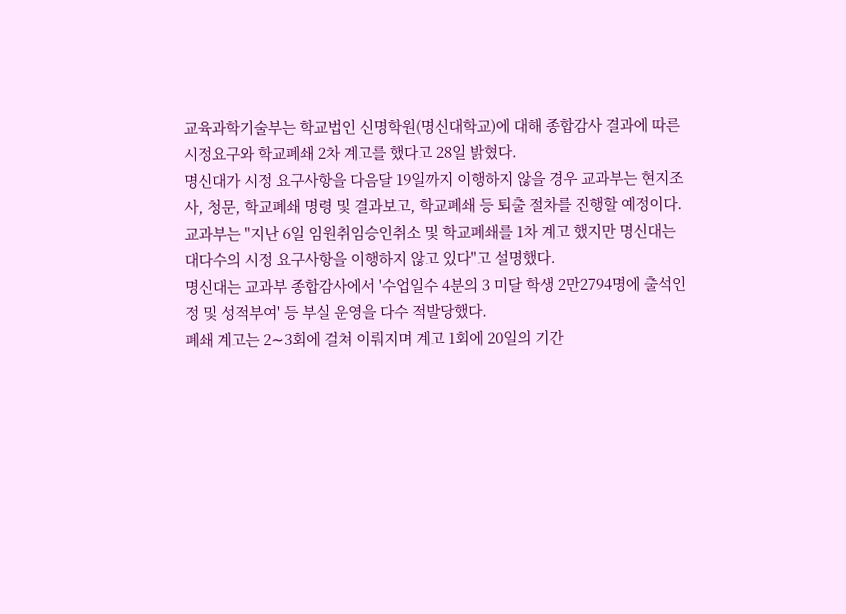교육과학기술부는 학교법인 신명학원(명신대학교)에 대해 종합감사 결과에 따른 시정요구와 학교폐쇄 2차 계고를 했다고 28일 밝혔다.
명신대가 시정 요구사항을 다음달 19일까지 이행하지 않을 경우 교과부는 현지조사, 청문, 학교폐쇄 명령 및 결과보고, 학교폐쇄 등 퇴출 절차를 진행할 예정이다.
교과부는 "지난 6일 임원취임승인취소 및 학교폐쇄를 1차 계고 했지만 명신대는 대다수의 시정 요구사항을 이행하지 않고 있다"고 설명했다.
명신대는 교과부 종합감사에서 '수업일수 4분의 3 미달 학생 2만2794명에 출석인정 및 성적부여' 등 부실 운영을 다수 적발당했다.
폐쇄 계고는 2∼3회에 걸쳐 이뤄지며 계고 1회에 20일의 기간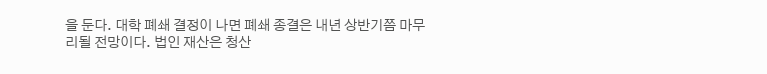을 둔다. 대학 폐쇄 결정이 나면 폐쇄 종결은 내년 상반기쯤 마무리될 전망이다. 법인 재산은 청산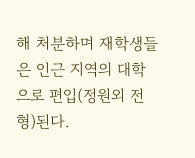해 처분하며 재학생들은 인근 지역의 대학으로 편입(정원외 전형)된다.